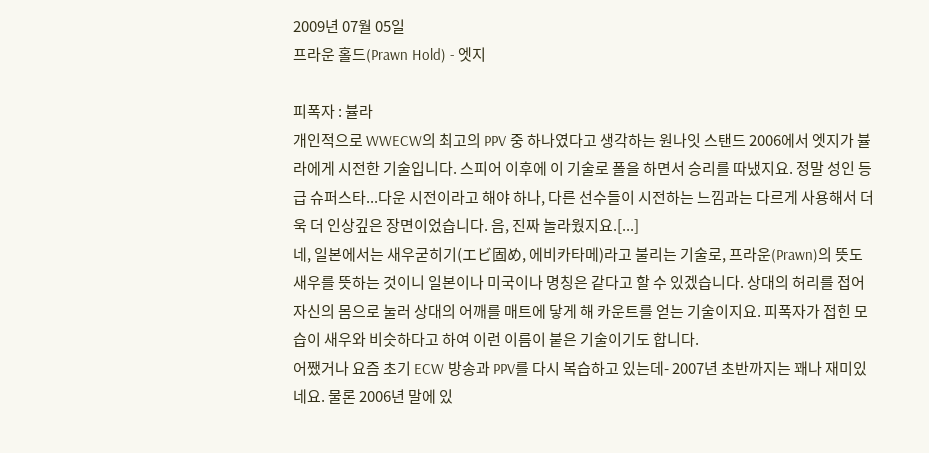2009년 07월 05일
프라운 홀드(Prawn Hold) - 엣지

피폭자 : 뷸라
개인적으로 WWECW의 최고의 PPV 중 하나였다고 생각하는 원나잇 스탠드 2006에서 엣지가 뷸라에게 시전한 기술입니다. 스피어 이후에 이 기술로 폴을 하면서 승리를 따냈지요. 정말 성인 등급 슈퍼스타...다운 시전이라고 해야 하나, 다른 선수들이 시전하는 느낌과는 다르게 사용해서 더욱 더 인상깊은 장면이었습니다. 음, 진짜 놀라웠지요.[...]
네, 일본에서는 새우굳히기(エビ固め, 에비카타메)라고 불리는 기술로, 프라운(Prawn)의 뜻도 새우를 뜻하는 것이니 일본이나 미국이나 명칭은 같다고 할 수 있겠습니다. 상대의 허리를 접어 자신의 몸으로 눌러 상대의 어깨를 매트에 닿게 해 카운트를 얻는 기술이지요. 피폭자가 접힌 모습이 새우와 비슷하다고 하여 이런 이름이 붙은 기술이기도 합니다.
어쨌거나 요즘 초기 ECW 방송과 PPV를 다시 복습하고 있는데- 2007년 초반까지는 꽤나 재미있네요. 물론 2006년 말에 있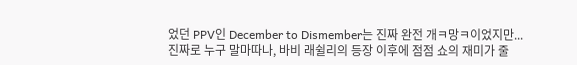었던 PPV인 December to Dismember는 진짜 완전 개ㅋ망ㅋ이었지만...진짜로 누구 말마따나, 바비 래쉴리의 등장 이후에 점점 쇼의 재미가 줄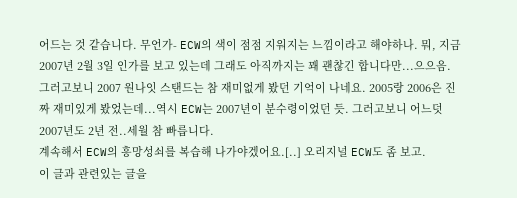어드는 것 같습니다. 무언가- ECW의 색이 점점 지워지는 느낌이라고 해야하나. 뭐, 지금 2007년 2월 3일 인가를 보고 있는데 그래도 아직까지는 꽤 괜찮긴 합니다만...으으음.
그러고보니 2007 원나잇 스탠드는 참 재미없게 봤던 기억이 나네요. 2005랑 2006은 진짜 재미있게 봤었는데...역시 ECW는 2007년이 분수령이었던 듯. 그러고보니 어느덧 2007년도 2년 전..세월 참 빠릅니다.
계속해서 ECW의 흥망성쇠를 복습해 나가야겠어요.[..] 오리지널 ECW도 좀 보고.
이 글과 관련있는 글을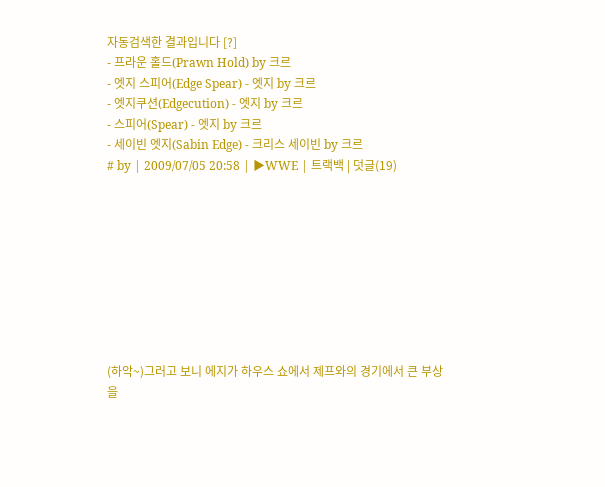자동검색한 결과입니다 [?]
- 프라운 홀드(Prawn Hold) by 크르
- 엣지 스피어(Edge Spear) - 엣지 by 크르
- 엣지쿠션(Edgecution) - 엣지 by 크르
- 스피어(Spear) - 엣지 by 크르
- 세이빈 엣지(Sabin Edge) - 크리스 세이빈 by 크르
# by | 2009/07/05 20:58 | ▶WWE | 트랙백 | 덧글(19)









(하악~)그러고 보니 에지가 하우스 쇼에서 제프와의 경기에서 큰 부상을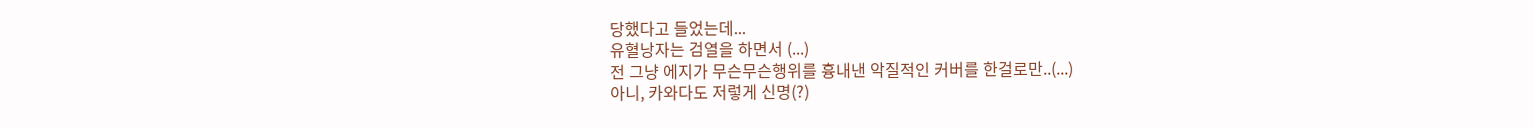당했다고 들었는데...
유혈낭자는 검열을 하면서 (...)
전 그냥 에지가 무슨무슨행위를 흉내낸 악질적인 커버를 한걸로만..(...)
아니, 카와다도 저렇게 신명(?)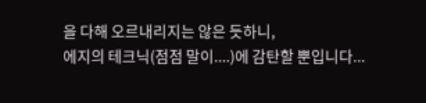을 다해 오르내리지는 않은 듯하니,
에지의 테크닉(점점 말이....)에 감탄할 뿐입니다...